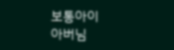보통아이
아버님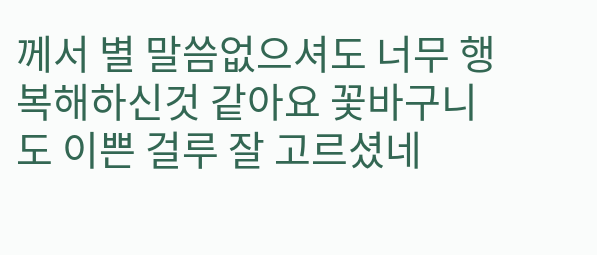께서 별 말씀없으셔도 너무 행복해하신것 같아요 꽃바구니도 이쁜 걸루 잘 고르셨네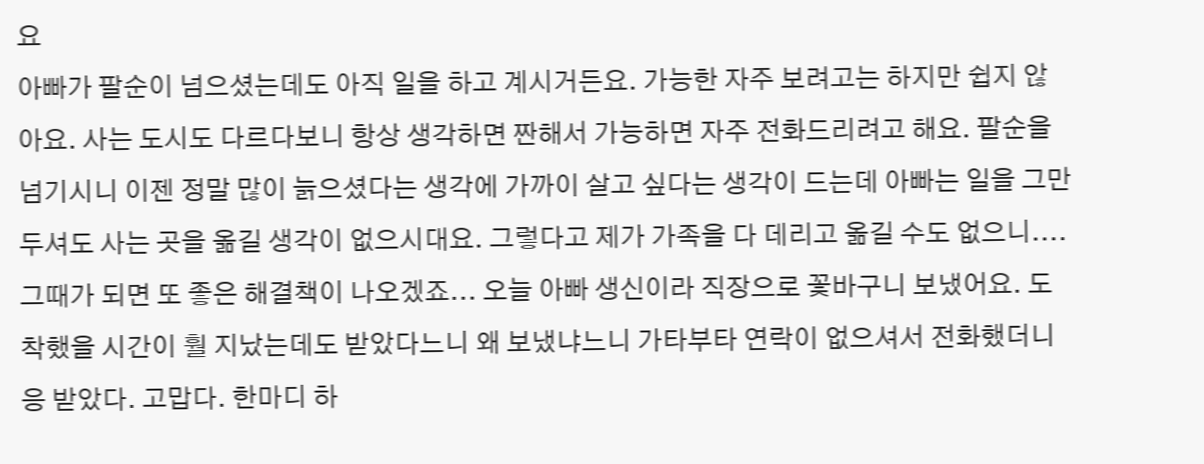요
아빠가 팔순이 넘으셨는데도 아직 일을 하고 계시거든요. 가능한 자주 보려고는 하지만 쉽지 않아요. 사는 도시도 다르다보니 항상 생각하면 짠해서 가능하면 자주 전화드리려고 해요. 팔순을 넘기시니 이젠 정말 많이 늙으셨다는 생각에 가까이 살고 싶다는 생각이 드는데 아빠는 일을 그만두셔도 사는 곳을 옮길 생각이 없으시대요. 그렇다고 제가 가족을 다 데리고 옮길 수도 없으니.... 그때가 되면 또 좋은 해결책이 나오겠죠... 오늘 아빠 생신이라 직장으로 꽃바구니 보냈어요. 도착했을 시간이 훨 지났는데도 받았다느니 왜 보냈냐느니 가타부타 연락이 없으셔서 전화했더니 응 받았다. 고맙다. 한마디 하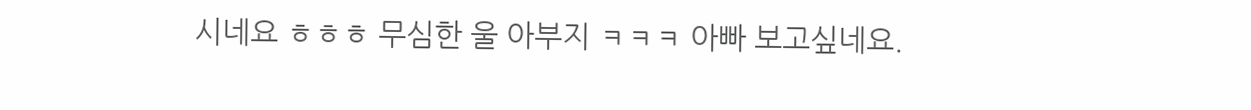시네요 ㅎㅎㅎ 무심한 울 아부지 ㅋㅋㅋ 아빠 보고싶네요.